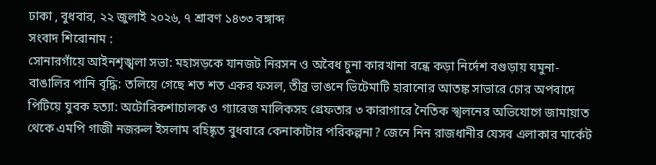ঢাকা , বুধবার, ২২ জুলাই ২০২৬, ৭ শ্রাবণ ১৪৩৩ বঙ্গাব্দ
সংবাদ শিরোনাম :
সোনারগাঁয়ে আইনশৃঙ্খলা সভা: মহাসড়কে যানজট নিরসন ও অবৈধ চুনা কারখানা বন্ধে কড়া নির্দেশ বগুড়ায় যমুনা-বাঙালির পানি বৃদ্ধি: তলিয়ে গেছে শত শত একর ফসল, তীব্র ভাঙনে ভিটেমাটি হারানোর আতঙ্ক সাভারে চোর অপবাদে পিটিয়ে যুবক হত্যা: অটোরিকশাচালক ও গ্যারেজ মালিকসহ গ্রেফতার ৩ কারাগারে নৈতিক স্খলনের অভিযোগে জামায়াত থেকে এমপি গাজী নজরুল ইসলাম বহিষ্কৃত বুধবারে কেনাকাটার পরিকল্পনা? জেনে নিন রাজধানীর যেসব এলাকার মার্কেট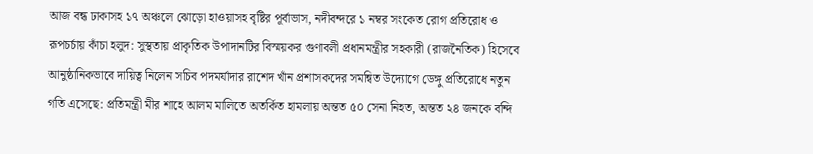আজ বন্ধ ঢাকাসহ ১৭ অঞ্চলে ঝোড়ো হাওয়াসহ বৃষ্টির পূর্বাভাস, নদীবন্দরে ১ নম্বর সংকেত রোগ প্রতিরোধ ও রূপচর্চায় কাঁচা হলুদ: সুস্থতায় প্রাকৃতিক উপাদানটির বিস্ময়কর গুণাবলী প্রধানমন্ত্রীর সহকারী (রাজনৈতিক) হিসেবে আনুষ্ঠানিকভাবে দায়িত্ব নিলেন সচিব পদমর্যাদার রাশেদ খাঁন প্রশাসকদের সমন্বিত উদ্যোগে ডেঙ্গু প্রতিরোধে নতুন গতি এসেছে: প্রতিমন্ত্রী মীর শাহে আলম মালিতে অতর্কিত হামলায় অন্তত ৫০ সেনা নিহত, অন্তত ২৪ জনকে বন্দি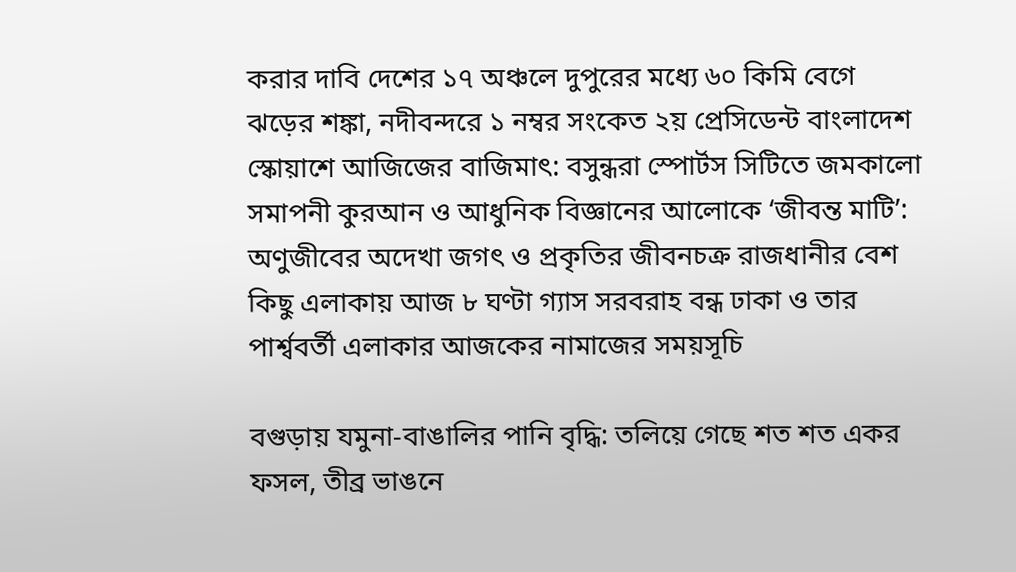করার দাবি দেশের ১৭ অঞ্চলে দুপুরের মধ্যে ৬০ কিমি বেগে ঝড়ের শঙ্কা, নদীবন্দরে ১ নম্বর সংকেত ২য় প্রেসিডেন্ট বাংলাদেশ স্কোয়াশে আজিজের বাজিমাৎ: বসুন্ধরা স্পোর্টস সিটিতে জমকালো সমাপনী কুরআন ও আধুনিক বিজ্ঞানের আলোকে ‘জীবন্ত মাটি’: অণুজীবের অদেখা জগৎ ও প্রকৃতির জীবনচক্র রাজধানীর বেশ কিছু এলাকায় আজ ৮ ঘণ্টা গ্যাস সরবরাহ বন্ধ ঢাকা ও তার পার্শ্ববর্তী এলাকার আজকের নামাজের সময়সূচি

বগুড়ায় যমুনা-বাঙালির পানি বৃদ্ধি: তলিয়ে গেছে শত শত একর ফসল, তীব্র ভাঙনে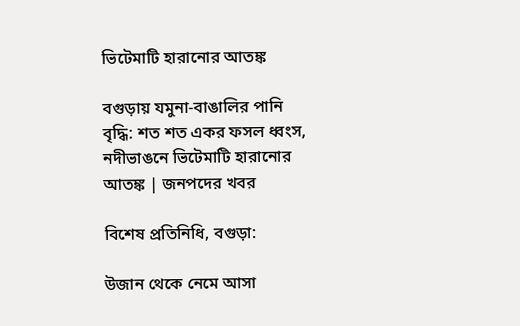ভিটেমাটি হারানোর আতঙ্ক

বগুড়ায় যমুনা-বাঙালির পানি বৃদ্ধি: শত শত একর ফসল ধ্বংস, নদীভাঙনে ভিটেমাটি হারানোর আতঙ্ক | জনপদের খবর

বিশেষ প্রতিনিধি, বগুড়া:

উজান থেকে নেমে আসা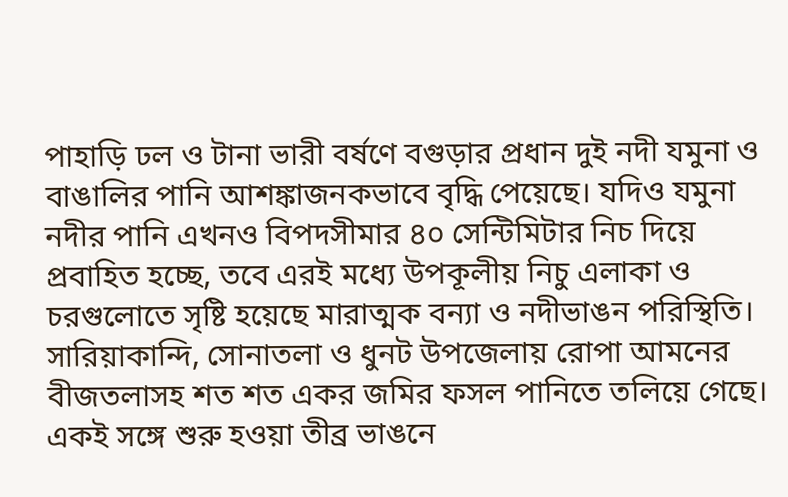পাহাড়ি ঢল ও টানা ভারী বর্ষণে বগুড়ার প্রধান দুই নদী যমুনা ও বাঙালির পানি আশঙ্কাজনকভাবে বৃদ্ধি পেয়েছে। যদিও যমুনা নদীর পানি এখনও বিপদসীমার ৪০ সেন্টিমিটার নিচ দিয়ে প্রবাহিত হচ্ছে, তবে এরই মধ্যে উপকূলীয় নিচু এলাকা ও চরগুলোতে সৃষ্টি হয়েছে মারাত্মক বন্যা ও নদীভাঙন পরিস্থিতি। সারিয়াকান্দি, সোনাতলা ও ধুনট উপজেলায় রোপা আমনের বীজতলাসহ শত শত একর জমির ফসল পানিতে তলিয়ে গেছে। একই সঙ্গে শুরু হওয়া তীব্র ভাঙনে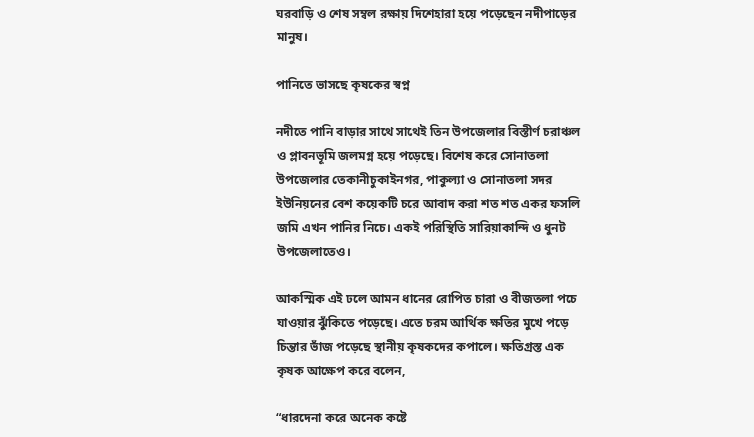ঘরবাড়ি ও শেষ সম্বল রক্ষায় দিশেহারা হয়ে পড়েছেন নদীপাড়ের মানুষ।

পানিতে ভাসছে কৃষকের স্বপ্ন

নদীতে পানি বাড়ার সাথে সাথেই তিন উপজেলার বিস্তীর্ণ চরাঞ্চল ও প্লাবনভূমি জলমগ্ন হয়ে পড়েছে। বিশেষ করে সোনাতলা উপজেলার তেকানীচুকাইনগর, পাকুল্যা ও সোনাতলা সদর ইউনিয়নের বেশ কয়েকটি চরে আবাদ করা শত শত একর ফসলি জমি এখন পানির নিচে। একই পরিস্থিতি সারিয়াকান্দি ও ধুনট উপজেলাতেও।

আকস্মিক এই ঢলে আমন ধানের রোপিত চারা ও বীজতলা পচে যাওয়ার ঝুঁকিতে পড়েছে। এতে চরম আর্থিক ক্ষতির মুখে পড়ে চিন্তার ভাঁজ পড়েছে স্থানীয় কৃষকদের কপালে। ক্ষতিগ্রস্ত এক কৃষক আক্ষেপ করে বলেন,

“ধারদেনা করে অনেক কষ্টে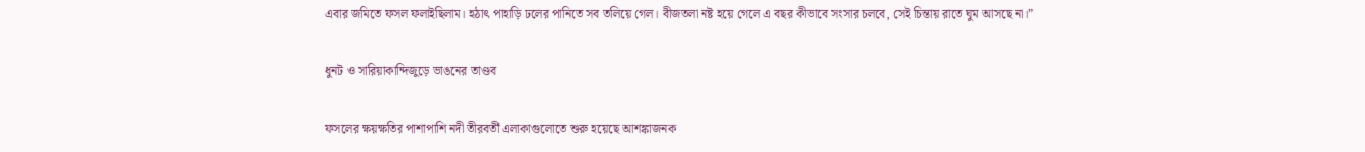এবার জমিতে ফসল ফলাইছিলাম। হঠাৎ পাহাড়ি ঢলের পানিতে সব তলিয়ে গেল। বীজতলা নষ্ট হয়ে গেলে এ বছর কীভাবে সংসার চলবে, সেই চিন্তায় রাতে ঘুম আসছে না।”

ধুনট ও সারিয়াকান্দিজুড়ে ভাঙনের তাণ্ডব

ফসলের ক্ষয়ক্ষতির পাশাপাশি নদী তীরবর্তী এলাকাগুলোতে শুরু হয়েছে আশঙ্কাজনক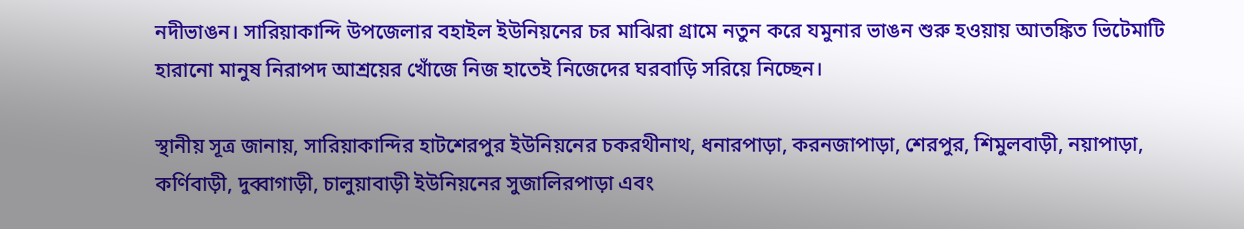নদীভাঙন। সারিয়াকান্দি উপজেলার বহাইল ইউনিয়নের চর মাঝিরা গ্রামে নতুন করে যমুনার ভাঙন শুরু হওয়ায় আতঙ্কিত ভিটেমাটি হারানো মানুষ নিরাপদ আশ্রয়ের খোঁজে নিজ হাতেই নিজেদের ঘরবাড়ি সরিয়ে নিচ্ছেন।

স্থানীয় সূত্র জানায়, সারিয়াকান্দির হাটশেরপুর ইউনিয়নের চকরথীনাথ, ধনারপাড়া, করনজাপাড়া, শেরপুর, শিমুলবাড়ী, নয়াপাড়া, কর্ণিবাড়ী, দুব্বাগাড়ী, চালুয়াবাড়ী ইউনিয়নের সুজালিরপাড়া এবং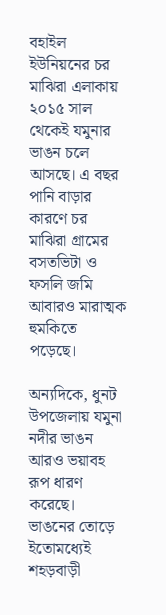বহাইল ইউনিয়নের চর মাঝিরা এলাকায় ২০১৫ সাল থেকেই যমুনার ভাঙন চলে আসছে। এ বছর পানি বাড়ার কারণে চর মাঝিরা গ্রামের বসতভিটা ও ফসলি জমি আবারও মারাত্মক হুমকিতে পড়েছে।

অন্যদিকে, ধুনট উপজেলায় যমুনা নদীর ভাঙন আরও ভয়াবহ রূপ ধারণ করেছে। ভাঙনের তোড়ে ইতোমধ্যেই শহড়বাড়ী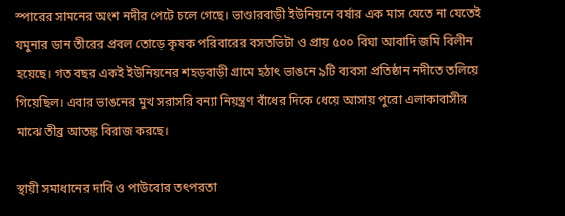স্পারের সামনের অংশ নদীর পেটে চলে গেছে। ভাণ্ডারবাড়ী ইউনিয়নে বর্ষার এক মাস যেতে না যেতেই যমুনার ডান তীরের প্রবল তোড়ে কৃষক পরিবারের বসতভিটা ও প্রায় ৫০০ বিঘা আবাদি জমি বিলীন হয়েছে। গত বছর একই ইউনিয়নের শহড়বাড়ী গ্রামে হঠাৎ ভাঙনে ৯টি ব্যবসা প্রতিষ্ঠান নদীতে তলিয়ে গিয়েছিল। এবার ভাঙনের মুখ সরাসরি বন্যা নিয়ন্ত্রণ বাঁধের দিকে ধেয়ে আসায় পুরো এলাকাবাসীর মাঝে তীব্র আতঙ্ক বিরাজ করছে।

স্থায়ী সমাধানের দাবি ও পাউবোর তৎপরতা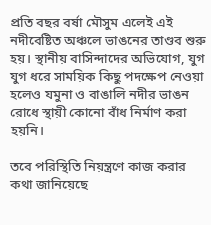প্রতি বছর বর্ষা মৌসুম এলেই এই নদীবেষ্টিত অঞ্চলে ভাঙনের তাণ্ডব শুরু হয়। স্থানীয় বাসিন্দাদের অভিযোগ, যুগ যুগ ধরে সাময়িক কিছু পদক্ষেপ নেওয়া হলেও যমুনা ও বাঙালি নদীর ভাঙন রোধে স্থায়ী কোনো বাঁধ নির্মাণ করা হয়নি।

তবে পরিস্থিতি নিয়ন্ত্রণে কাজ করার কথা জানিয়েছে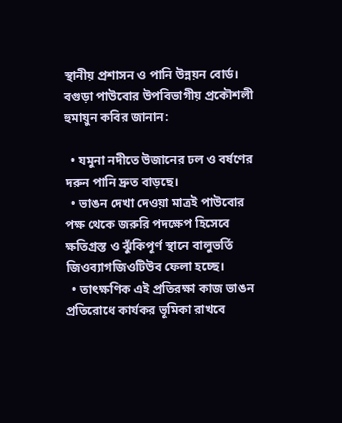স্থানীয় প্রশাসন ও পানি উন্নয়ন বোর্ড। বগুড়া পাউবোর উপবিভাগীয় প্রকৌশলী হুমায়ুন কবির জানান:

  • যমুনা নদীতে উজানের ঢল ও বর্ষণের দরুন পানি দ্রুত বাড়ছে।
  • ভাঙন দেখা দেওয়া মাত্রই পাউবোর পক্ষ থেকে জরুরি পদক্ষেপ হিসেবে ক্ষতিগ্রস্ত ও ঝুঁকিপূর্ণ স্থানে বালুভর্তি জিওব্যাগজিওটিউব ফেলা হচ্ছে।
  • তাৎক্ষণিক এই প্রতিরক্ষা কাজ ভাঙন প্রতিরোধে কার্যকর ভূমিকা রাখবে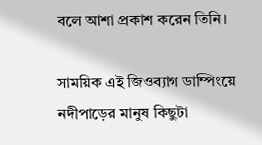বলে আশা প্রকাশ করেন তিনি।

সাময়িক এই জিওব্যাগ ডাম্পিংয়ে নদীপাড়ের মানুষ কিছুটা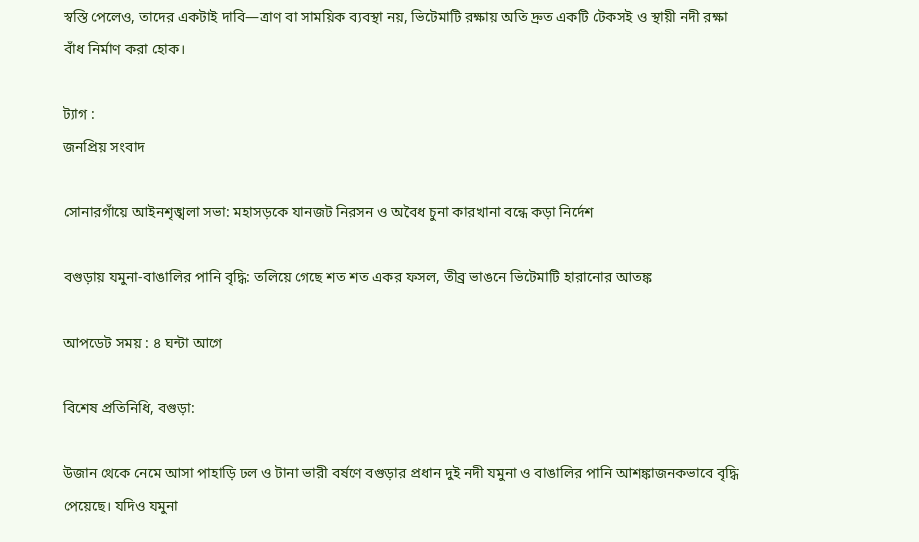স্বস্তি পেলেও, তাদের একটাই দাবি—ত্রাণ বা সাময়িক ব্যবস্থা নয়, ভিটেমাটি রক্ষায় অতি দ্রুত একটি টেকসই ও স্থায়ী নদী রক্ষা বাঁধ নির্মাণ করা হোক।

ট্যাগ :
জনপ্রিয় সংবাদ

সোনারগাঁয়ে আইনশৃঙ্খলা সভা: মহাসড়কে যানজট নিরসন ও অবৈধ চুনা কারখানা বন্ধে কড়া নির্দেশ

বগুড়ায় যমুনা-বাঙালির পানি বৃদ্ধি: তলিয়ে গেছে শত শত একর ফসল, তীব্র ভাঙনে ভিটেমাটি হারানোর আতঙ্ক

আপডেট সময় : ৪ ঘন্টা আগে

বিশেষ প্রতিনিধি, বগুড়া:

উজান থেকে নেমে আসা পাহাড়ি ঢল ও টানা ভারী বর্ষণে বগুড়ার প্রধান দুই নদী যমুনা ও বাঙালির পানি আশঙ্কাজনকভাবে বৃদ্ধি পেয়েছে। যদিও যমুনা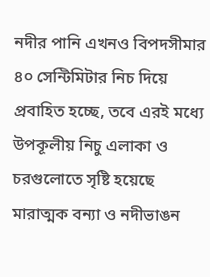নদীর পানি এখনও বিপদসীমার ৪০ সেন্টিমিটার নিচ দিয়ে প্রবাহিত হচ্ছে, তবে এরই মধ্যে উপকূলীয় নিচু এলাকা ও চরগুলোতে সৃষ্টি হয়েছে মারাত্মক বন্যা ও নদীভাঙন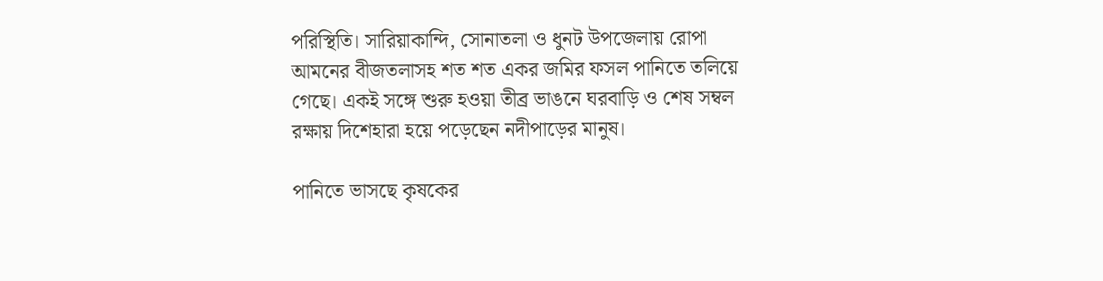পরিস্থিতি। সারিয়াকান্দি, সোনাতলা ও ধুনট উপজেলায় রোপা আমনের বীজতলাসহ শত শত একর জমির ফসল পানিতে তলিয়ে গেছে। একই সঙ্গে শুরু হওয়া তীব্র ভাঙনে ঘরবাড়ি ও শেষ সম্বল রক্ষায় দিশেহারা হয়ে পড়েছেন নদীপাড়ের মানুষ।

পানিতে ভাসছে কৃষকের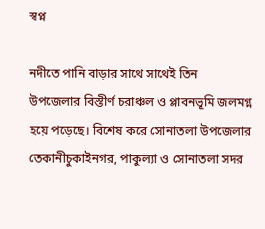স্বপ্ন

নদীতে পানি বাড়ার সাথে সাথেই তিন উপজেলার বিস্তীর্ণ চরাঞ্চল ও প্লাবনভূমি জলমগ্ন হয়ে পড়েছে। বিশেষ করে সোনাতলা উপজেলার তেকানীচুকাইনগর, পাকুল্যা ও সোনাতলা সদর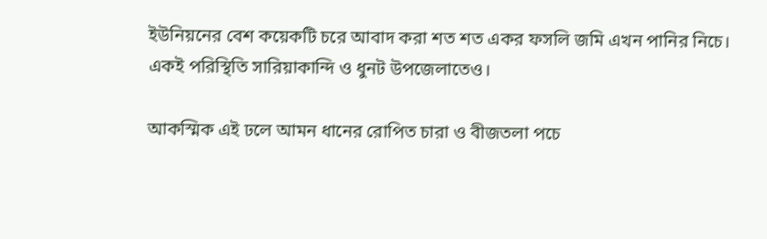ইউনিয়নের বেশ কয়েকটি চরে আবাদ করা শত শত একর ফসলি জমি এখন পানির নিচে। একই পরিস্থিতি সারিয়াকান্দি ও ধুনট উপজেলাতেও।

আকস্মিক এই ঢলে আমন ধানের রোপিত চারা ও বীজতলা পচে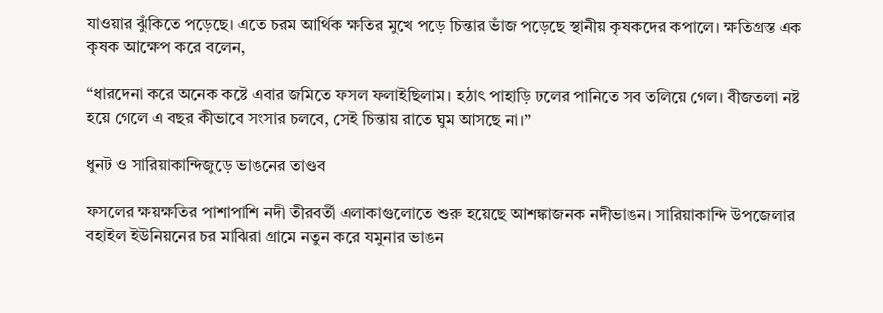যাওয়ার ঝুঁকিতে পড়েছে। এতে চরম আর্থিক ক্ষতির মুখে পড়ে চিন্তার ভাঁজ পড়েছে স্থানীয় কৃষকদের কপালে। ক্ষতিগ্রস্ত এক কৃষক আক্ষেপ করে বলেন,

“ধারদেনা করে অনেক কষ্টে এবার জমিতে ফসল ফলাইছিলাম। হঠাৎ পাহাড়ি ঢলের পানিতে সব তলিয়ে গেল। বীজতলা নষ্ট হয়ে গেলে এ বছর কীভাবে সংসার চলবে, সেই চিন্তায় রাতে ঘুম আসছে না।”

ধুনট ও সারিয়াকান্দিজুড়ে ভাঙনের তাণ্ডব

ফসলের ক্ষয়ক্ষতির পাশাপাশি নদী তীরবর্তী এলাকাগুলোতে শুরু হয়েছে আশঙ্কাজনক নদীভাঙন। সারিয়াকান্দি উপজেলার বহাইল ইউনিয়নের চর মাঝিরা গ্রামে নতুন করে যমুনার ভাঙন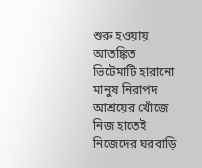শুরু হওয়ায় আতঙ্কিত ভিটেমাটি হারানো মানুষ নিরাপদ আশ্রয়ের খোঁজে নিজ হাতেই নিজেদের ঘরবাড়ি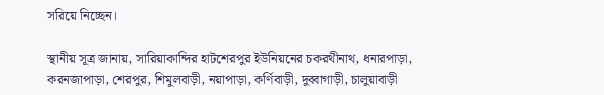সরিয়ে নিচ্ছেন।

স্থানীয় সূত্র জানায়, সারিয়াকান্দির হাটশেরপুর ইউনিয়নের চকরথীনাথ, ধনারপাড়া, করনজাপাড়া, শেরপুর, শিমুলবাড়ী, নয়াপাড়া, কর্ণিবাড়ী, দুব্বাগাড়ী, চালুয়াবাড়ী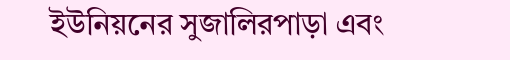ইউনিয়নের সুজালিরপাড়া এবং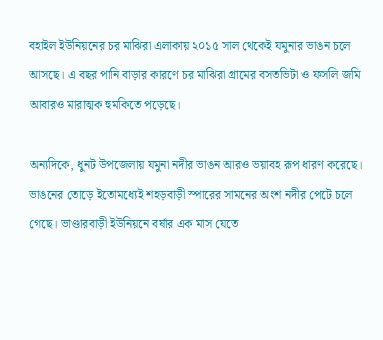বহাইল ইউনিয়নের চর মাঝিরা এলাকায় ২০১৫ সাল থেকেই যমুনার ভাঙন চলে আসছে। এ বছর পানি বাড়ার কারণে চর মাঝিরা গ্রামের বসতভিটা ও ফসলি জমি আবারও মারাত্মক হুমকিতে পড়েছে।

অন্যদিকে, ধুনট উপজেলায় যমুনা নদীর ভাঙন আরও ভয়াবহ রূপ ধারণ করেছে। ভাঙনের তোড়ে ইতোমধ্যেই শহড়বাড়ী স্পারের সামনের অংশ নদীর পেটে চলে গেছে। ভাণ্ডারবাড়ী ইউনিয়নে বর্ষার এক মাস যেতে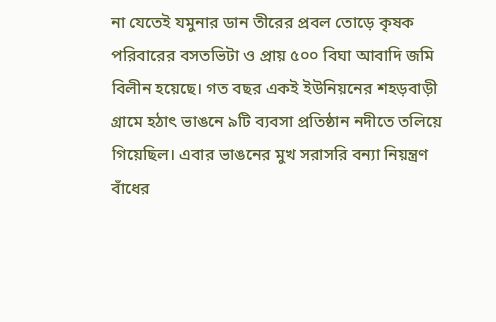না যেতেই যমুনার ডান তীরের প্রবল তোড়ে কৃষক পরিবারের বসতভিটা ও প্রায় ৫০০ বিঘা আবাদি জমি বিলীন হয়েছে। গত বছর একই ইউনিয়নের শহড়বাড়ী গ্রামে হঠাৎ ভাঙনে ৯টি ব্যবসা প্রতিষ্ঠান নদীতে তলিয়ে গিয়েছিল। এবার ভাঙনের মুখ সরাসরি বন্যা নিয়ন্ত্রণ বাঁধের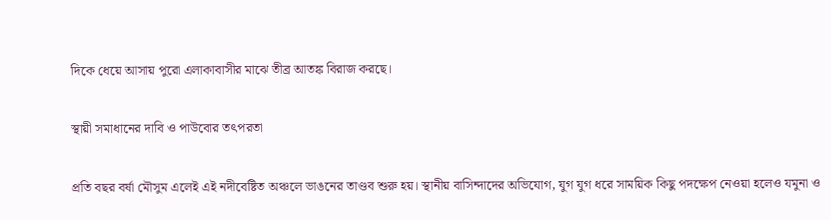দিকে ধেয়ে আসায় পুরো এলাকাবাসীর মাঝে তীব্র আতঙ্ক বিরাজ করছে।

স্থায়ী সমাধানের দাবি ও পাউবোর তৎপরতা

প্রতি বছর বর্ষা মৌসুম এলেই এই নদীবেষ্টিত অঞ্চলে ভাঙনের তাণ্ডব শুরু হয়। স্থানীয় বাসিন্দাদের অভিযোগ, যুগ যুগ ধরে সাময়িক কিছু পদক্ষেপ নেওয়া হলেও যমুনা ও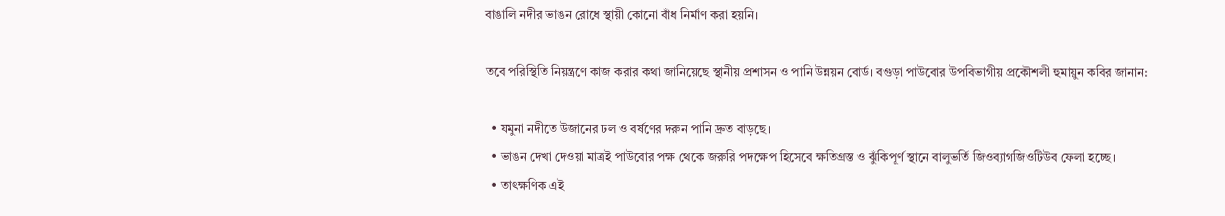বাঙালি নদীর ভাঙন রোধে স্থায়ী কোনো বাঁধ নির্মাণ করা হয়নি।

তবে পরিস্থিতি নিয়ন্ত্রণে কাজ করার কথা জানিয়েছে স্থানীয় প্রশাসন ও পানি উন্নয়ন বোর্ড। বগুড়া পাউবোর উপবিভাগীয় প্রকৌশলী হুমায়ুন কবির জানান:

  • যমুনা নদীতে উজানের ঢল ও বর্ষণের দরুন পানি দ্রুত বাড়ছে।
  • ভাঙন দেখা দেওয়া মাত্রই পাউবোর পক্ষ থেকে জরুরি পদক্ষেপ হিসেবে ক্ষতিগ্রস্ত ও ঝুঁকিপূর্ণ স্থানে বালুভর্তি জিওব্যাগজিওটিউব ফেলা হচ্ছে।
  • তাৎক্ষণিক এই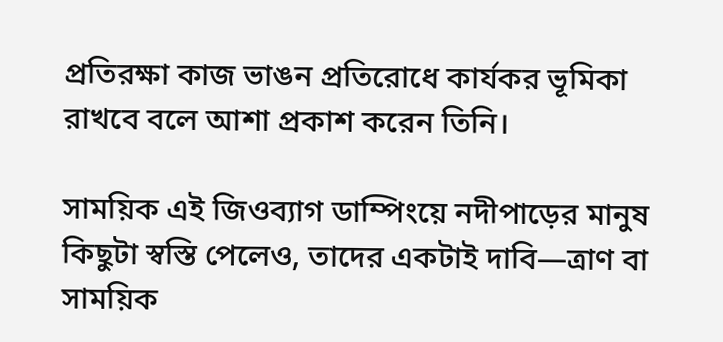প্রতিরক্ষা কাজ ভাঙন প্রতিরোধে কার্যকর ভূমিকা রাখবে বলে আশা প্রকাশ করেন তিনি।

সাময়িক এই জিওব্যাগ ডাম্পিংয়ে নদীপাড়ের মানুষ কিছুটা স্বস্তি পেলেও, তাদের একটাই দাবি—ত্রাণ বা সাময়িক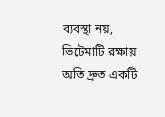ব্যবস্থা নয়, ভিটেমাটি রক্ষায় অতি দ্রুত একটি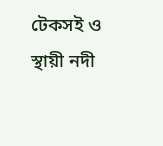টেকসই ও স্থায়ী নদী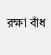রক্ষা বাঁধ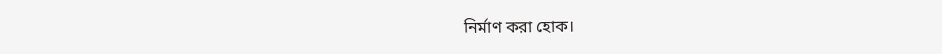নির্মাণ করা হোক।